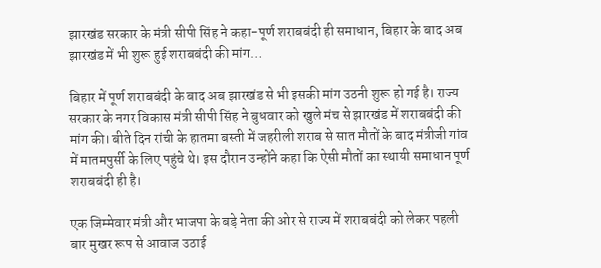झारखंड सरकार के मंत्री सीपी सिंह ने कहा-पूर्ण शराबबंदी ही समाधान, बिहार के बाद अब झारखंड में भी शुरू हुई शराबबंदी की मांग…

बिहार में पूर्ण शराबबंदी के बाद अब झारखंड से भी इसकी मांग उठनी शुरू हो गई है। राज्‍य सरकार के नगर विकास मंत्री सीपी सिंह ने बुधवार को खुले मंच से झारखंड में शराबबंदी की मांग की। बीते दिन रांची के हातमा बस्‍ती में जहरीली शराब से सात मौतों के बाद मंत्रीजी गांव में मातमपुर्सी के लिए पहुंचे थे। इस दौरान उन्‍होंने कहा कि ऐसी मौतों का स्‍थायी समाधान पूर्ण शराबबंदी ही है।

एक जिम्‍मेवार मंत्री और भाजपा के बड़े नेता की ओर से राज्‍य में शराबबंदी को लेकर पहली बार मुखर रूप से आवाज उठाई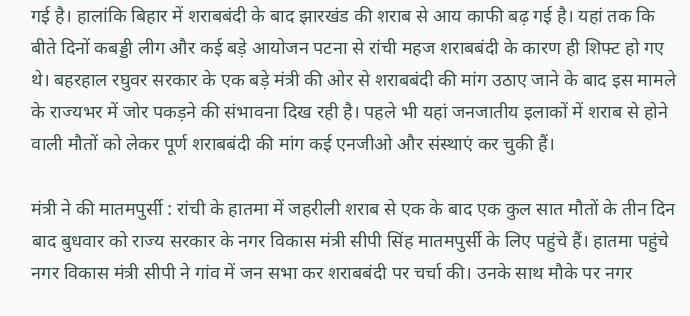गई है। हालांकि ब‍िहार में शराबबंदी के बाद झारखंड की शराब से आय काफी बढ़ गई है। यहां तक कि बीते दिनों कबड्डी लीग और कई बड़े आयोजन पटना से रांची महज शराबबंदी के कारण ही शिफ्ट हो गए थे। बहरहाल रघुवर सरकार के एक बड़े मंत्री की ओर से शराबबंदी की मांग उठाए जाने के बाद इस मामले के राज्‍यभर में जोर पकड़ने की संभावना दिख रही है। पहले भी यहां जनजातीय इलाकों में शराब से होने वाली मौतों को लेकर पूर्ण शराबबंदी की मांग कई एनजीओ और संस्‍थाएं कर चुकी हैं।

मंत्री ने की मातमपुर्सी : रांची के हातमा में जहरीली शराब से एक के बाद एक कुल सात मौतों के तीन दिन बाद बुधवार को राज्‍य सरकार के नगर विकास मंत्री सीपी सिंह मातमपुर्सी के लिए पहुंचे हैं। हातमा पहुंचे नगर विकास मंत्री सीपी ने गांव में जन सभा कर शराबबंदी पर चर्चा की। उनके साथ मौके पर नगर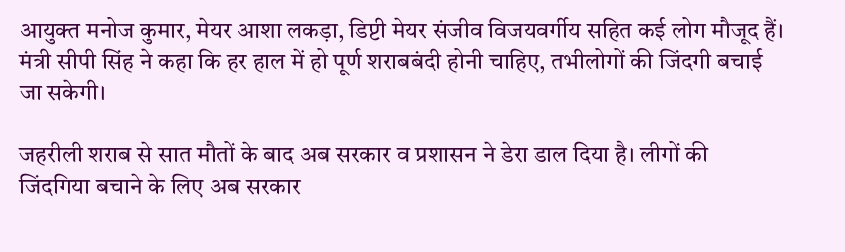आयुक्त मनोज कुमार, मेयर आशा लकड़ा, डिप्टी मेयर संजीव विजयवर्गीय सहित कई लोग मौजूद हैं। मंत्री सीपी सिंह ने कहा कि हर हाल में हो पूर्ण शराबबंदी होनी चाहिए, तभीलोगों की जिंदगी बचाई जा सकेगी।

जहरीली शराब से सात मौतों के बाद अब सरकार व प्रशासन ने डेरा डाल दिया है। लीगों की जिंदगिया बचाने के लिए अब सरकार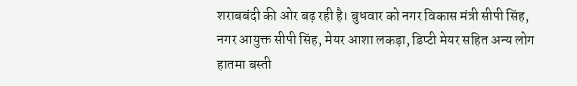शराबबंदी की ओर बढ़ रही है। बुधवार को नगर विकास मंत्री सीपी सिंह, नगर आयुक्त सीपी सिंह, मेयर आशा लकड़ा, डिप्टी मेयर सहित अन्य लोग हातमा बस्ती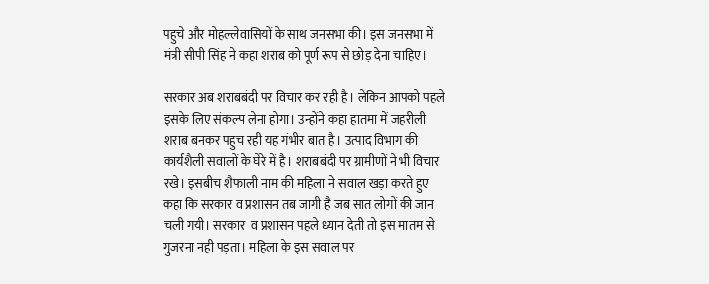पहुचे और मोहल्लेवासियों के साथ जनसभा की। इस जनसभा में मंत्री सीपी सिंह ने कहा शराब को पूर्ण रूप से छोड़ देना चाहिए।

सरकार अब शराबबंदी पर विचार कर रही है। लेकिन आपको पहले इसके लिए संकल्प लेना होगा। उन्होंने कहा हातमा में जहरीली शराब बनकर पहुच रही यह गंभीर बात है। उत्पाद विभाग की कार्यशैली सवालों के घेरे में है। शराबबंदी पर ग्रामीणों ने भी विचार रखे। इसबीच शैफाली नाम की महिला ने सवाल खड़ा करते हुए कहा कि सरकार व प्रशासन तब जागी है जब सात लोगों की जान चली गयी। सरकार  व प्रशासन पहले ध्यान देती तो इस मातम से गुजरना नही पड़ता। महिला के इस सवाल पर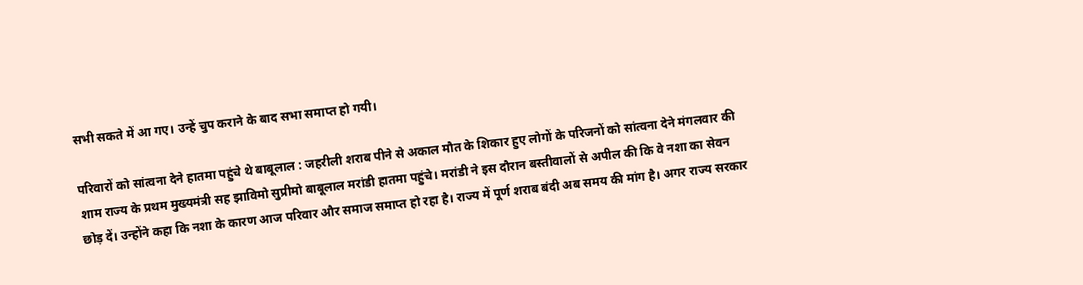सभी सकते में आ गए। उन्हें चुप कराने के बाद सभा समाप्त हो गयी।

परिवारों को सांत्वना देने हातमा पहुंचे थे बाबूलाल : जहरीली शराब पीने से अकाल मौत के शिकार हुए लोगों के परिजनों को सांत्वना देने मंगलवार की शाम राज्य के प्रथम मुख्यमंत्री सह झाविमो सुप्रीमो बाबूलाल मरांडी हातमा पहुंचे। मरांडी ने इस दौरान बस्तीवालों से अपील की कि वे नशा का सेवन छोड़ दें। उन्होंने कहा कि नशा के कारण आज परिवार और समाज समाप्त हो रहा है। राज्य में पूर्ण शराब बंदी अब समय की मांग है। अगर राज्य सरकार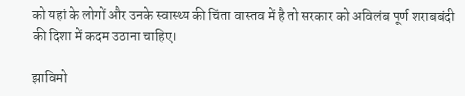को यहां के लोगों और उनके स्वास्थ्य की चिंता वास्तव में है तो सरकार को अविलंब पूर्ण शराबबंदी की दिशा में कदम उठाना चाहिए।

झाविमो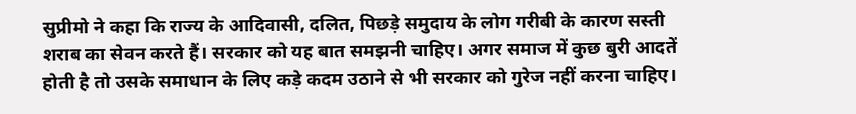सुप्रीमो ने कहा कि राज्य के आदिवासी, दलित, पिछड़े समुदाय के लोग गरीबी के कारण सस्ती शराब का सेवन करते हैं। सरकार को यह बात समझनी चाहिए। अगर समाज में कुछ बुरी आदतें होती है तो उसके समाधान के लिए कड़े कदम उठाने से भी सरकार को गुरेज नहीं करना चाहिए।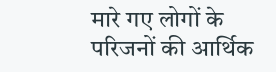मारे गए लोगों के परिजनों की आर्थिक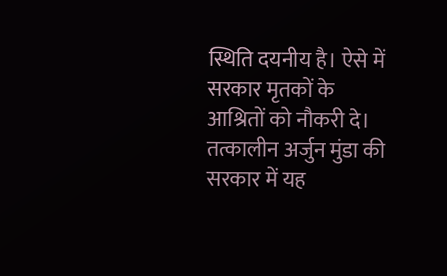स्थिति दयनीय है। ऐसे में सरकार मृतकों के आश्रितों को नौकरी दे। तत्कालीन अर्जुन मुंडा की सरकार में यह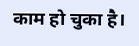काम हो चुका है।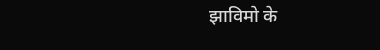झाविमो के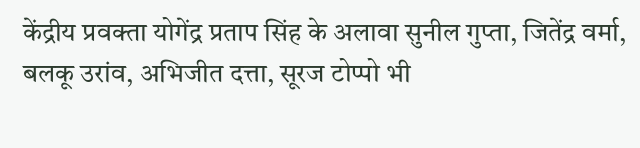केंद्रीय प्रवक्ता योगेंद्र प्रताप सिंह के अलावा सुनील गुप्ता, जितेंद्र वर्मा, बलकू उरांव, अभिजीत दत्ता, सूरज टोप्पो भी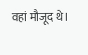वहां मौजूद थे।